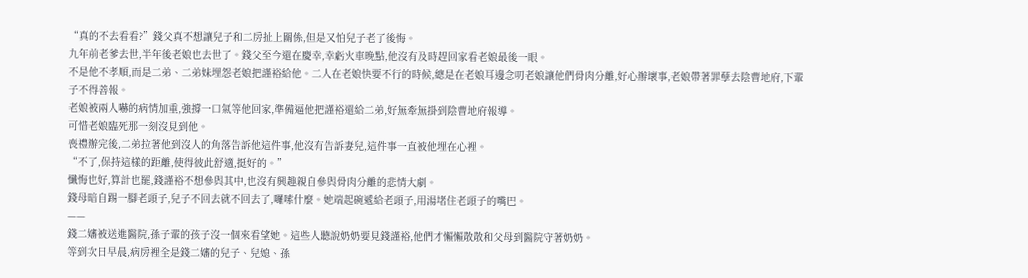“真的不去看看?”錢父真不想讓兒子和二房扯上關係,但是又怕兒子老了後悔。
九年前老爹去世,半年後老娘也去世了。錢父至今還在慶幸,幸虧火車晚點,他沒有及時趕回家看老娘最後一眼。
不是他不孝順,而是二弟、二弟妹埋怨老娘把謹裕給他。二人在老娘快要不行的時候,總是在老娘耳邊念叨老娘讓他們骨肉分離,好心辦壞事,老娘帶著罪孽去陰曹地府,下輩子不得善報。
老娘被兩人嚇的病情加重,強撐一口氣等他回家,準備逼他把謹裕還給二弟,好無牽無掛到陰曹地府報導。
可惜老娘臨死那一刻沒見到他。
喪禮辦完後,二弟拉著他到沒人的角落告訴他這件事,他沒有告訴妻兒,這件事一直被他埋在心裡。
“不了,保持這樣的距離,使得彼此舒適,挺好的。”
懺悔也好,算計也罷,錢謹裕不想參與其中,也沒有興趣親自參與骨肉分離的悲情大劇。
錢母暗自踢一腳老頭子,兒子不回去就不回去了,囉嗦什麼。她端起碗遞給老頭子,用湯堵住老頭子的嘴巴。
——
錢二嬸被送進醫院,孫子輩的孩子沒一個來看望她。這些人聽說奶奶要見錢謹裕,他們才懶懶散散和父母到醫院守著奶奶。
等到次日早晨,病房裡全是錢二嬸的兒子、兒媳、孫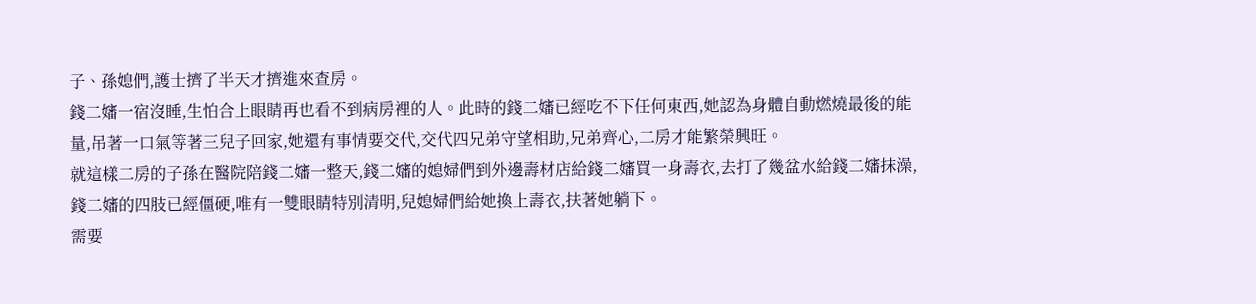子、孫媳們,護士擠了半天才擠進來查房。
錢二嬸一宿沒睡,生怕合上眼睛再也看不到病房裡的人。此時的錢二嬸已經吃不下任何東西,她認為身體自動燃燒最後的能量,吊著一口氣等著三兒子回家,她還有事情要交代,交代四兄弟守望相助,兄弟齊心,二房才能繁榮興旺。
就這樣二房的子孫在醫院陪錢二嬸一整天,錢二嬸的媳婦們到外邊壽材店給錢二嬸買一身壽衣,去打了幾盆水給錢二嬸抹澡,錢二嬸的四肢已經僵硬,唯有一雙眼睛特別清明,兒媳婦們給她換上壽衣,扶著她躺下。
需要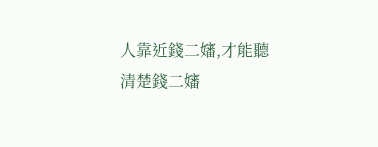人靠近錢二嬸,才能聽清楚錢二嬸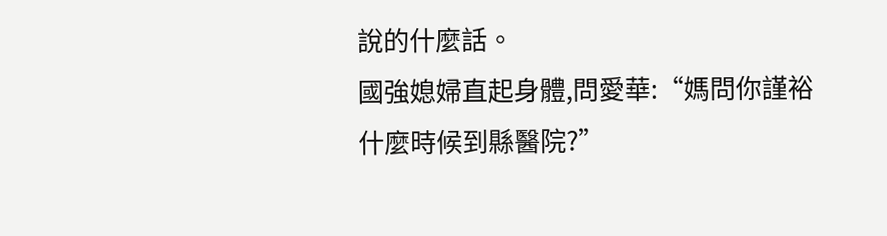說的什麼話。
國強媳婦直起身體,問愛華:“媽問你謹裕什麼時候到縣醫院?”